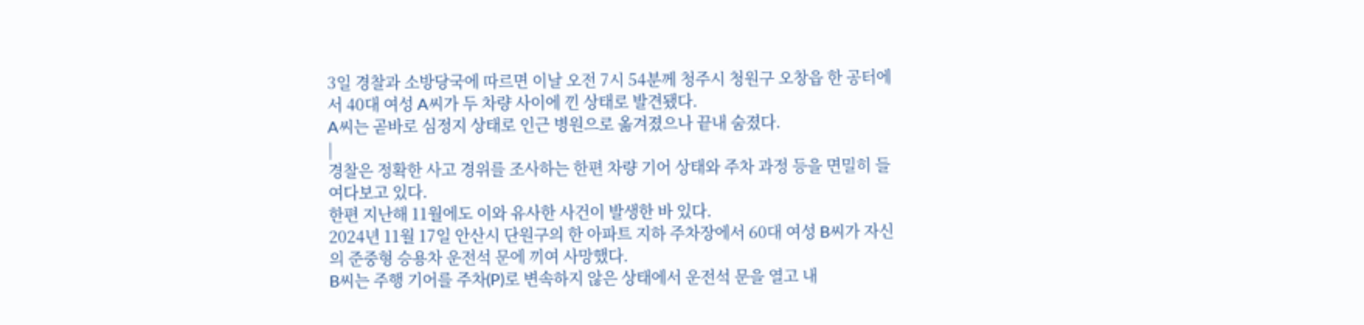3일 경찰과 소방당국에 따르면 이날 오전 7시 54분께 청주시 청원구 오창읍 한 공터에서 40대 여성 A씨가 두 차량 사이에 낀 상태로 발견됐다.
A씨는 곧바로 심정지 상태로 인근 병원으로 옮겨졌으나 끝내 숨졌다.
|
경찰은 정확한 사고 경위를 조사하는 한편 차량 기어 상태와 주차 과정 등을 면밀히 들여다보고 있다.
한편 지난해 11월에도 이와 유사한 사건이 발생한 바 있다.
2024년 11월 17일 안산시 단원구의 한 아파트 지하 주차장에서 60대 여성 B씨가 자신의 준중형 승용차 운전석 문에 끼여 사망했다.
B씨는 주행 기어를 주차(P)로 변속하지 않은 상태에서 운전석 문을 열고 내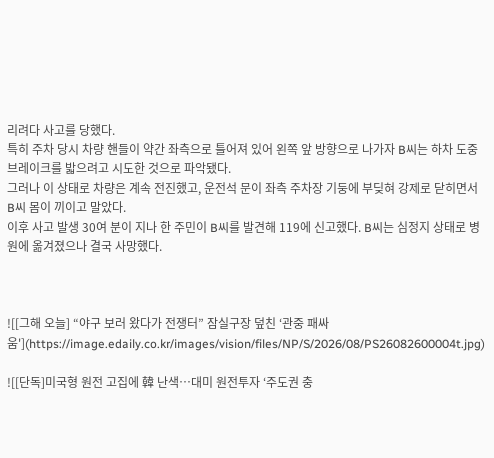리려다 사고를 당했다.
특히 주차 당시 차량 핸들이 약간 좌측으로 틀어져 있어 왼쪽 앞 방향으로 나가자 B씨는 하차 도중 브레이크를 밟으려고 시도한 것으로 파악됐다.
그러나 이 상태로 차량은 계속 전진했고, 운전석 문이 좌측 주차장 기둥에 부딪혀 강제로 닫히면서 B씨 몸이 끼이고 말았다.
이후 사고 발생 30여 분이 지나 한 주민이 B씨를 발견해 119에 신고했다. B씨는 심정지 상태로 병원에 옮겨졌으나 결국 사망했다.



![[그해 오늘] “야구 보러 왔다가 전쟁터” 잠실구장 덮친 ‘관중 패싸움'](https://image.edaily.co.kr/images/vision/files/NP/S/2026/08/PS26082600004t.jpg)

![[단독]미국형 원전 고집에 韓 난색…대미 원전투자 ‘주도권 충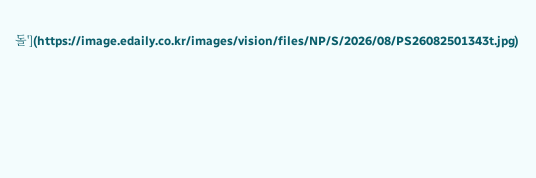돌'](https://image.edaily.co.kr/images/vision/files/NP/S/2026/08/PS26082501343t.jpg)